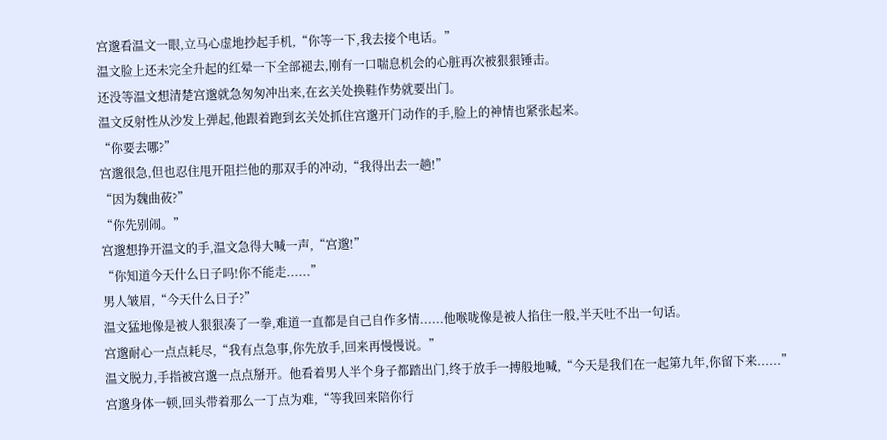宫邈看温文一眼,立马心虚地抄起手机,“你等一下,我去接个电话。”
温文脸上还未完全升起的红晕一下全部褪去,刚有一口喘息机会的心脏再次被狠狠锤击。
还没等温文想清楚宫邈就急匆匆冲出来,在玄关处换鞋作势就要出门。
温文反射性从沙发上弹起,他跟着跑到玄关处抓住宫邈开门动作的手,脸上的神情也紧张起来。
“你要去哪?”
宫邈很急,但也忍住甩开阻拦他的那双手的冲动,“我得出去一趟!”
“因为魏曲莜?”
“你先别闹。”
宫邈想挣开温文的手,温文急得大喊一声,“宫邈!”
“你知道今天什么日子吗!你不能走......”
男人皱眉,“今天什么日子?”
温文猛地像是被人狠狠凑了一拳,难道一直都是自己自作多情......他喉咙像是被人掐住一般,半天吐不出一句话。
宫邈耐心一点点耗尽,“我有点急事,你先放手,回来再慢慢说。”
温文脱力,手指被宫邈一点点掰开。他看着男人半个身子都踏出门,终于放手一搏般地喊,“今天是我们在一起第九年,你留下来......”
宫邈身体一顿,回头带着那么一丁点为难,“等我回来陪你行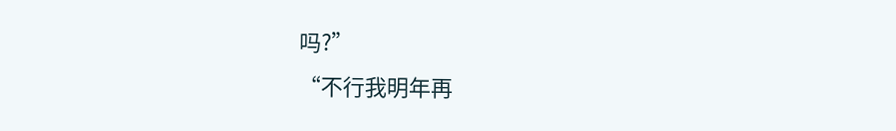吗?”
“不行我明年再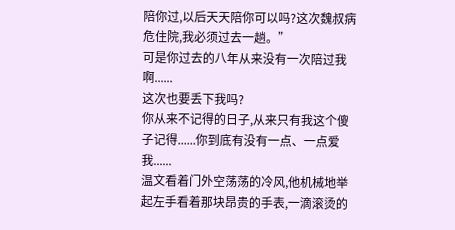陪你过,以后天天陪你可以吗?这次魏叔病危住院,我必须过去一趟。”
可是你过去的八年从来没有一次陪过我啊......
这次也要丢下我吗?
你从来不记得的日子,从来只有我这个傻子记得......你到底有没有一点、一点爱我......
温文看着门外空荡荡的冷风,他机械地举起左手看着那块昂贵的手表,一滴滚烫的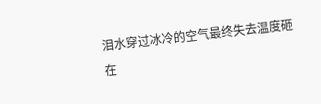泪水穿过冰冷的空气最终失去温度砸在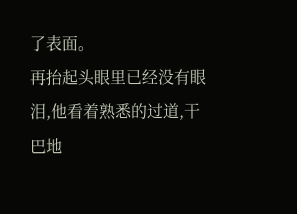了表面。
再抬起头眼里已经没有眼泪,他看着熟悉的过道,干巴地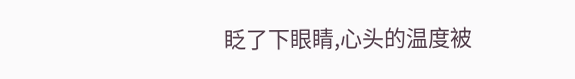眨了下眼睛,心头的温度被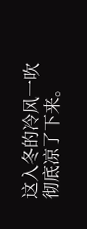这入冬的冷风一吹彻底凉了下来。